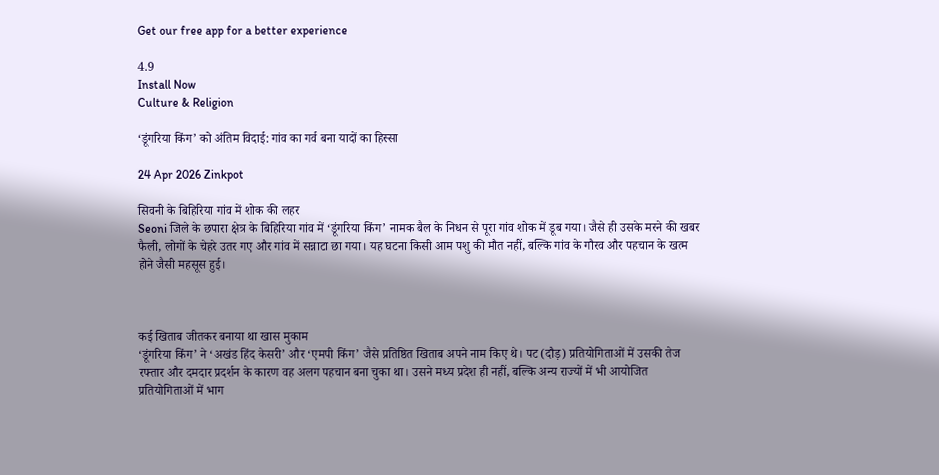Get our free app for a better experience

4.9
Install Now
Culture & Religion

‘डूंगरिया किंग’ को अंतिम विदाई: गांव का गर्व बना यादों का हिस्सा

24 Apr 2026 Zinkpot

सिवनी के बिहिरिया गांव में शोक की लहर
Seoni जिले के छपारा क्षेत्र के बिहिरिया गांव में ‘डूंगरिया किंग’ नामक बैल के निधन से पूरा गांव शोक में डूब गया। जैसे ही उसके मरने की खबर फैली, लोगों के चेहरे उतर गए और गांव में सन्नाटा छा गया। यह घटना किसी आम पशु की मौत नहीं, बल्कि गांव के गौरव और पहचान के खत्म होने जैसी महसूस हुई।



कई खिताब जीतकर बनाया था खास मुकाम
‘डूंगरिया किंग’ ने ‘अखंड हिंद केसरी’ और ‘एमपी किंग’ जैसे प्रतिष्ठित खिताब अपने नाम किए थे। पट (दौड़) प्रतियोगिताओं में उसकी तेज रफ्तार और दमदार प्रदर्शन के कारण वह अलग पहचान बना चुका था। उसने मध्य प्रदेश ही नहीं, बल्कि अन्य राज्यों में भी आयोजित प्रतियोगिताओं में भाग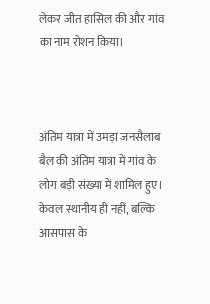लेकर जीत हासिल की और गांव का नाम रोशन किया।



अंतिम यात्रा में उमड़ा जनसैलाब
बैल की अंतिम यात्रा में गांव के लोग बड़ी संख्या में शामिल हुए। केवल स्थानीय ही नहीं, बल्कि आसपास के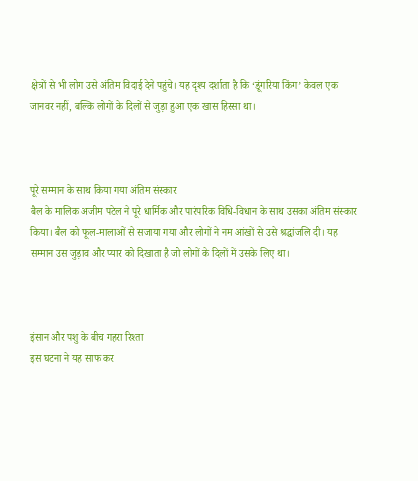क्षेत्रों से भी लोग उसे अंतिम विदाई देने पहुंचे। यह दृश्य दर्शाता है कि ‘डूंगरिया किंग’ केवल एक जानवर नहीं, बल्कि लोगों के दिलों से जुड़ा हुआ एक खास हिस्सा था।



पूरे सम्मान के साथ किया गया अंतिम संस्कार
बैल के मालिक अजीम पटेल ने पूरे धार्मिक और पारंपरिक विधि-विधान के साथ उसका अंतिम संस्कार किया। बैल को फूल-मालाओं से सजाया गया और लोगों ने नम आंखों से उसे श्रद्धांजलि दी। यह सम्मान उस जुड़ाव और प्यार को दिखाता है जो लोगों के दिलों में उसके लिए था।



इंसान और पशु के बीच गहरा रिश्ता
इस घटना ने यह साफ कर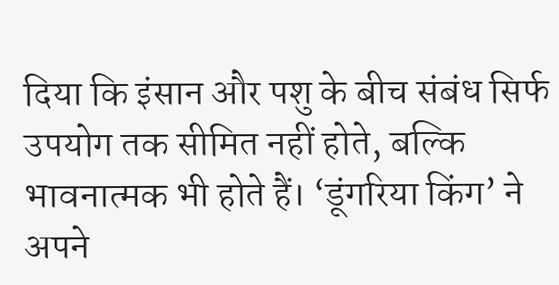दिया कि इंसान और पशु के बीच संबंध सिर्फ उपयोग तक सीमित नहीं होते, बल्कि भावनात्मक भी होते हैं। ‘डूंगरिया किंग’ ने अपने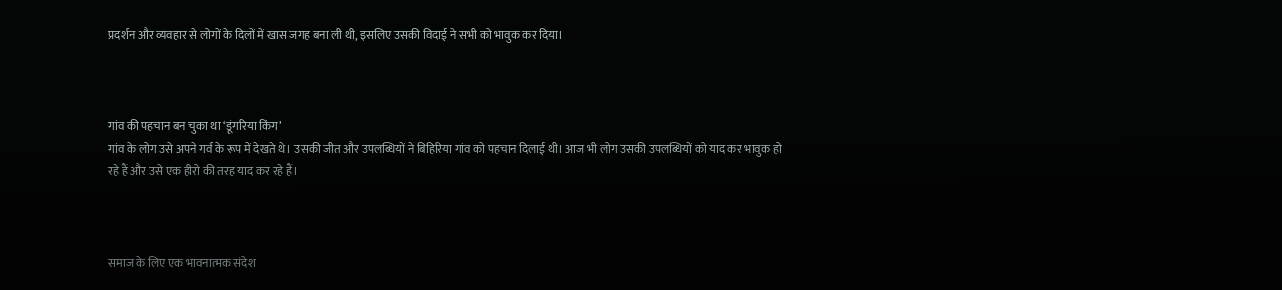प्रदर्शन और व्यवहार से लोगों के दिलों में खास जगह बना ली थी, इसलिए उसकी विदाई ने सभी को भावुक कर दिया।



गांव की पहचान बन चुका था ‘डूंगरिया किंग’
गांव के लोग उसे अपने गर्व के रूप में देखते थे। उसकी जीत और उपलब्धियों ने बिहिरिया गांव को पहचान दिलाई थी। आज भी लोग उसकी उपलब्धियों को याद कर भावुक हो रहे हैं और उसे एक हीरो की तरह याद कर रहे हैं।



समाज के लिए एक भावनात्मक संदेश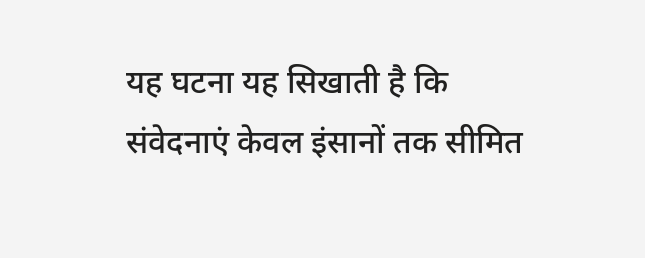यह घटना यह सिखाती है कि संवेदनाएं केवल इंसानों तक सीमित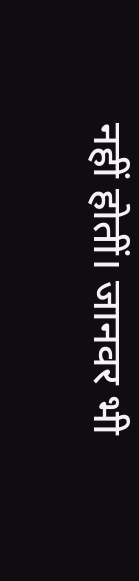नहीं होतीं। जानवर भी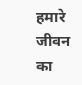हमारे जीवन का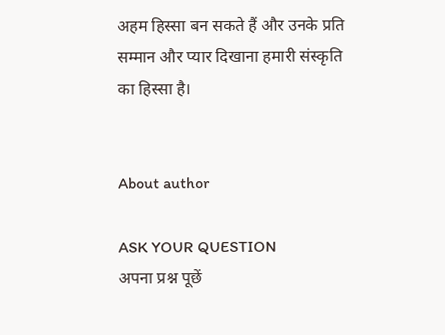अहम हिस्सा बन सकते हैं और उनके प्रति सम्मान और प्यार दिखाना हमारी संस्कृति का हिस्सा है।


About author

ASK YOUR QUESTION
अपना प्रश्न पूछें